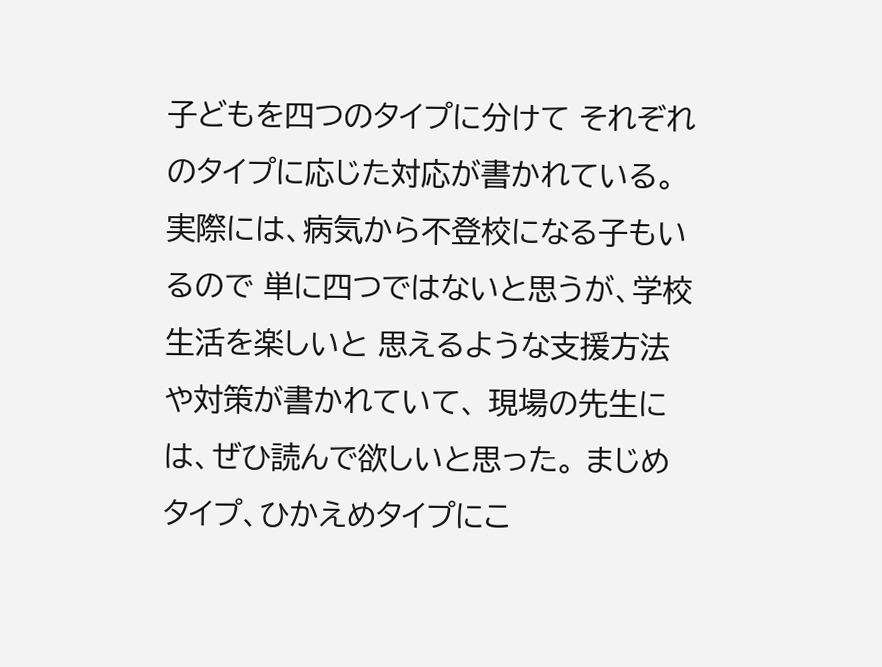子どもを四つのタイプに分けて それぞれのタイプに応じた対応が書かれている。 実際には、病気から不登校になる子もいるので 単に四つではないと思うが、学校生活を楽しいと 思えるような支援方法や対策が書かれていて、 現場の先生には、ぜひ読んで欲しいと思った。 まじめタイプ、ひかえめタイプにこ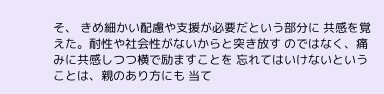そ、 きめ細かい配慮や支援が必要だという部分に 共感を覚えた。耐性や社会性がないからと突き放す のではなく、痛みに共感しつつ横で励ますことを 忘れてはいけないということは、親のあり方にも 当て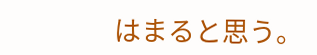はまると思う。